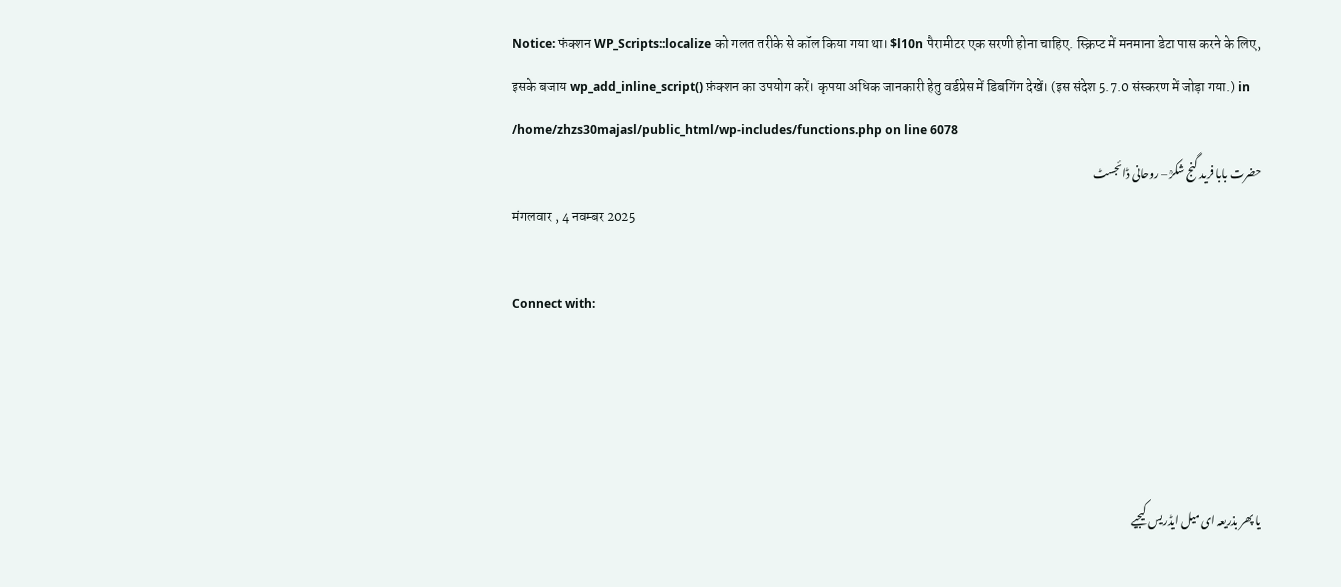Notice: फंक्शन WP_Scripts::localize को गलत तरीके से कॉल किया गया था। $l10n पैरामीटर एक सरणी होना चाहिए. स्क्रिप्ट में मनमाना डेटा पास करने के लिए, इसके बजाय wp_add_inline_script() फ़ंक्शन का उपयोग करें। कृपया अधिक जानकारी हेतु वर्डप्रेस में डिबगिंग देखें। (इस संदेश 5.7.0 संस्करण में जोड़ा गया.) in /home/zhzs30majasl/public_html/wp-includes/functions.php on line 6078
حضرت بابا فرید گنج شکرؒ – روحانی ڈائجسٹ
मंगलवार , 4 नवम्बर 2025

Connect with:




یا پھر بذریعہ ای میل ایڈریس کیجیے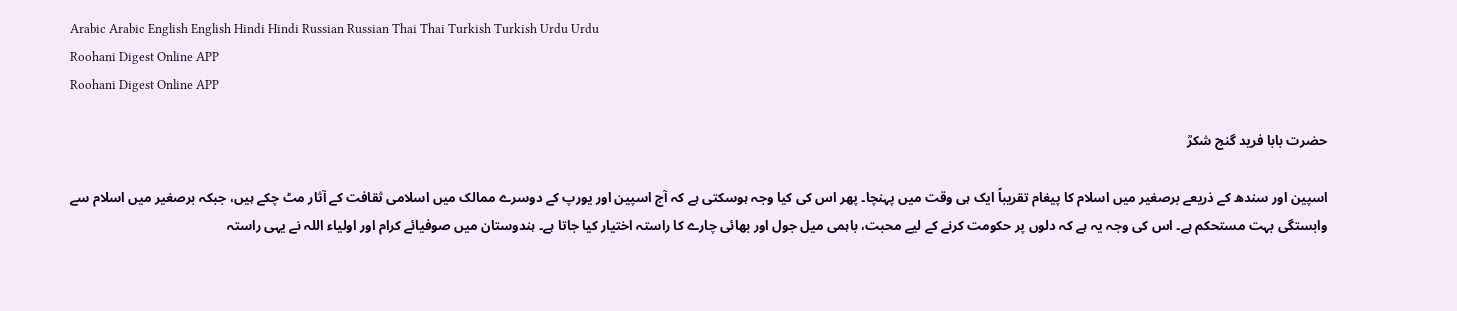Arabic Arabic English English Hindi Hindi Russian Russian Thai Thai Turkish Turkish Urdu Urdu
Roohani Digest Online APP
Roohani Digest Online APP

حضرت بابا فرید گنج شکرؒ

اسپین اور سندھ کے ذریعے برصغیر میں اسلام کا پیغام تقریباً ایک ہی وقت میں پہنچا۔ پھر اس کی کیا وجہ ہوسکتی ہے کہ آج اسپین اور یورپ کے دوسرے ممالک میں اسلامی ثقافت کے آثار مٹ چکے ہیں، جبکہ برصغیر میں اسلام سے وابستگی بہت مستحکم ہے۔ اس کی وجہ یہ ہے کہ دلوں پر حکومت کرنے کے لیے محبت، باہمی میل جول اور بھائی چارے کا راستہ اختیار کیا جاتا ہے۔ ہندوستان میں صوفیائے کرام اور اولیاء اللہ نے یہی راستہ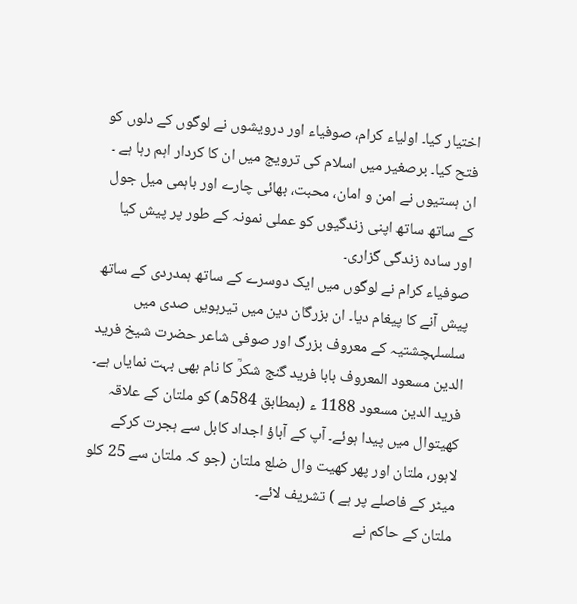اختیار کیا۔ اولیاء کرام، صوفیاء اور درویشوں نے لوگوں کے دلوں کو فتح کیا۔ برصغیر میں اسلام کی ترویج میں ان کا کردار اہم رہا ہے ۔ ان ہستیوں نے امن و امان، محبت، بھائی چارے اور باہمی میل جول کے ساتھ ساتھ اپنی زندگیوں کو عملی نمونہ کے طور پر پیش کیا اور سادہ زندگی گزاری۔
صوفیاء کرام نے لوگوں میں ایک دوسرے کے ساتھ ہمدردی کے ساتھ پیش آنے کا پیغام دیا۔ ان بزرگان دین میں تیرہویں صدی میں سلسلہچشتیہ کے معروف بزرگ اور صوفی شاعر حضرت شیخ فرید الدین مسعود المعروف بابا فرید گنج شکرؒ کا نام بھی بہت نمایاں ہے۔
فرید الدین مسعود 1188 ء (بمطابق 584ھ) کو ملتان کے علاقہ کھیتوال میں پیدا ہوئے۔ آپ کے آباؤ اجداد کابل سے ہجرت کرکے لاہور، ملتان اور پھر کھیت وال ضلع ملتان (جو کہ ملتان سے 25 کلو میٹر کے فاصلے پر ہے ) تشریف لائے۔
ملتان کے حاکم نے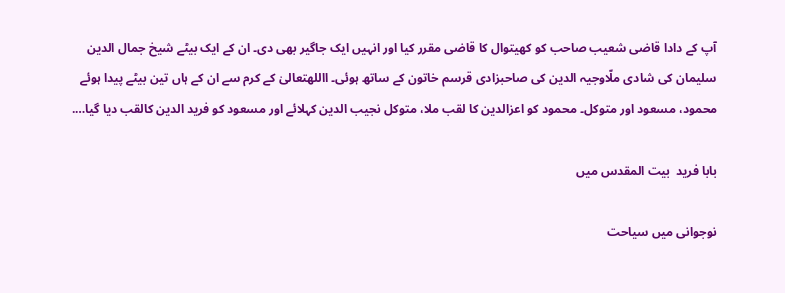آپ کے دادا قاضی شعیب صاحب کو کھیتوال کا قاضی مقرر کیا اور انہیں ایک جاگیر بھی دی۔ ان کے ایک بیٹے شیخ جمال الدین سلیمان کی شادی ملّاوجیہ الدین کی صاحبزادی قرسم خاتون کے ساتھ ہوئی۔ االلهتعالیٰ کے کرم سے ان کے ہاں تین بیٹے پیدا ہوئے محمود، مسعود اور متوکل۔ محمود کو اعزالدین کا لقب ملا، متوکل نجیب الدین کہلائے اور مسعود کو فرید الدین کالقب دیا گیا….

بابا فرید  بیت المقدس میں

نوجوانی میں سیاحت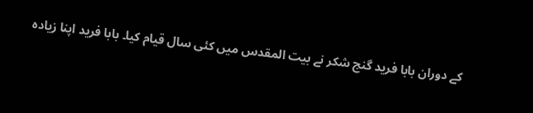کے دوران بابا فرید گنج شکر نے بیت المقدس میں کئی سال قیام کیا۔ بابا فرید اپنا زیادہ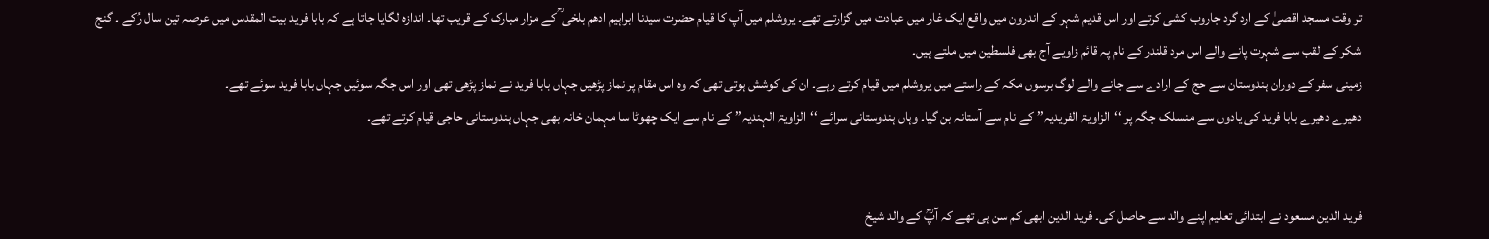تر وقت مسجد اقصیٰ کے ارد گرد جاروب کشی کرتے اور اس قدیم شہر کے اندرون میں واقع ایک غار میں عبادت میں گزارتے تھے۔ یروشلم میں آپ کا قیام حضرت سیدنا ابراہیم ادھم بلخی ؒ کے مزار مبارک کے قریب تھا۔ اندازہ لگایا جاتا ہے کہ بابا فرید بیت المقدس میں عرصہ تین سال رُکے ۔ گنج شکر کے لقب سے شہرت پانے والے اس مرد قلندر کے نام پہ قائم زاویے آج بھی فلسطین میں ملتے ہیں۔
زمینی سفر کے دوران ہندوستان سے حج کے ارادے سے جانے والے لوگ برسوں مکہ کے راستے میں یروشلم میں قیام کرتے رہے۔ ان کی کوشش ہوتی تھی کہ وہ اس مقام پر نماز پڑھیں جہاں بابا فرید نے نماز پڑھی تھی اور اس جگہ سوئیں جہاں بابا فرید سوئے تھے۔
دھیرے دھیرے بابا فرید کی یادوں سے منسلک جگہ پر ‘‘الزاویۃ الفریدیہ’’ کے نام سے آستانہ بن گیا۔ وہاں ہندوستانی سرائے ‘‘الزاویۃ الہندیہ’’ کے نام سے ایک چھوٹا سا مہمان خانہ بھی جہاں ہندوستانی حاجی قیام کرتے تھے۔


فرید الدین مسعود نے ابتدائی تعلیم اپنے والد سے حاصل کی۔ فرید الدین ابھی کم سن ہی تھے کہ آپؒ کے والد شیخ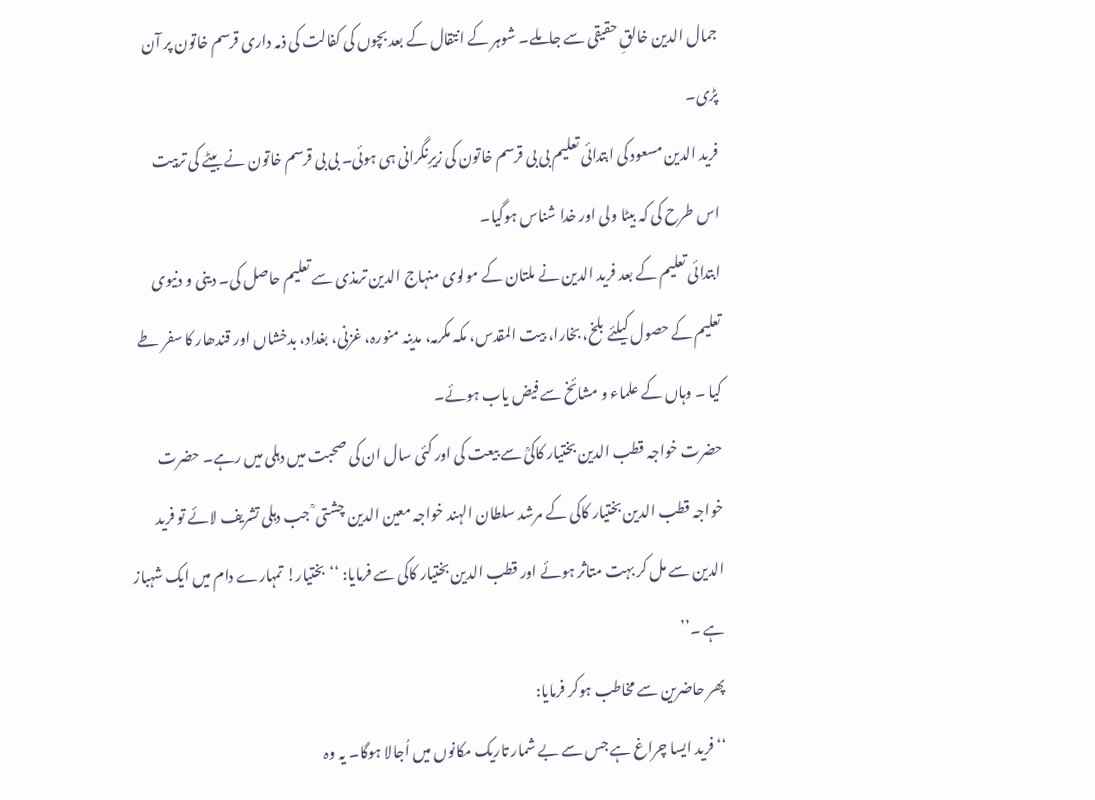جمال الدین خالقِ حقیقی سے جاملے۔ شوہر کے انتقال کے بعد بچوں کی کفالت کی ذمہ داری قرسم خاتون پر آن پڑی۔
فرید الدین مسعود کی ابتدائی تعلیم بی بی قرسم خاتون کی زیرِنگرانی ہی ہوئی۔ بی بی قرسم خاتون نے بیٹے کی تربیت اس طرح کی کہ بیٹا ولی اور خدا شناس ہوگیا۔
ابتدائی تعلیم کے بعد فرید الدین نے ملتان کے مولوی منہاج الدین ترمذی سے تعلیم حاصل کی۔ دینی و دنیوی تعلیم کے حصول کیلئے بلخ، بخارا، بیت المقدس، مکہ مکرمہ، مدینہ منورہ، غزنی، بغداد، بدخشاں اور قندھار کا سفر طے کیا ۔ وہاں کے علماء و مشائخ سے فیض یاب ہوئے۔
حضرت خواجہ قطب الدین بختیار کاکیؒ سے بیعت کی اور کئی سال ان کی صحبت میں دہلی میں رہے۔ حضرت خواجہ قطب الدین بختیار کاکی کے مرشد سلطان الہند خواجہ معین الدین چشتی ؒ جب دہلی تشریف لائے تو فرید الدین سے مل کر بہت متاثر ہوئے اور قطب الدین بختیار کاکی سے فرمایا: ‘‘بختیار! تمہارے دام میں ایک شہباز ہے ۔’’
پھر حاضرین سے مخاطب ہوکر فرمایا:
‘‘ فرید ایسا چراغ ہے جس سے بے شمار تاریک مکانوں میں اُجالا ہوگا۔ یہ وہ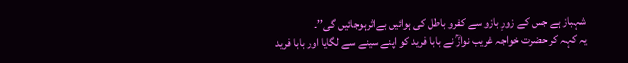شہباز ہے جس کے زورِ بازو سے کفرو باطل کی ہوائیں بےاثرہوجائیں گی’’۔
یہ کہہ کر حضرت خواجہ غریب نوازؒ نے بابا فرید کو اپنے سینے سے لگایا اور بابا فرید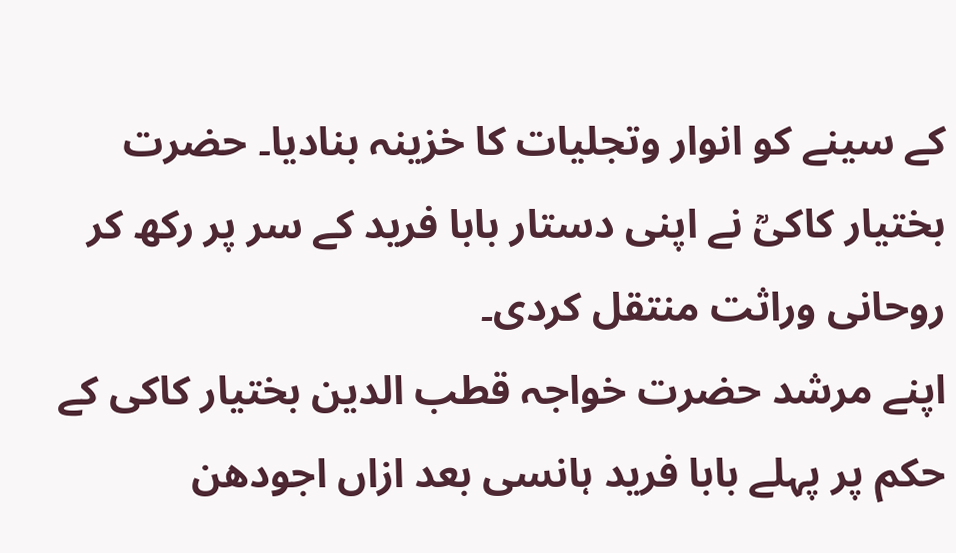کے سینے کو انوار وتجلیات کا خزینہ بنادیا۔ حضرت بختیار کاکیؒ نے اپنی دستار بابا فرید کے سر پر رکھ کر روحانی وراثت منتقل کردی۔
اپنے مرشد حضرت خواجہ قطب الدین بختیار کاکی کے حکم پر پہلے بابا فرید ہانسی بعد ازاں اجودھن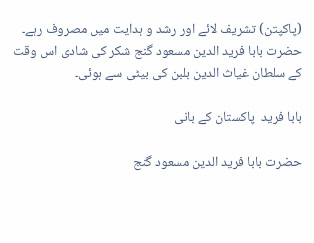(پاکپتن) تشریف لائے اور رشد و ہدایت میں مصروف رہے۔ حضرت بابا فرید الدین مسعود گنج شکر کی شادی اس وقت کے سلطان غیاث الدین بلبن کی بیٹی سے ہوئی۔

بابا فرید  پاکستان کے بانی

حضرت بابا فرید الدین مسعود گنج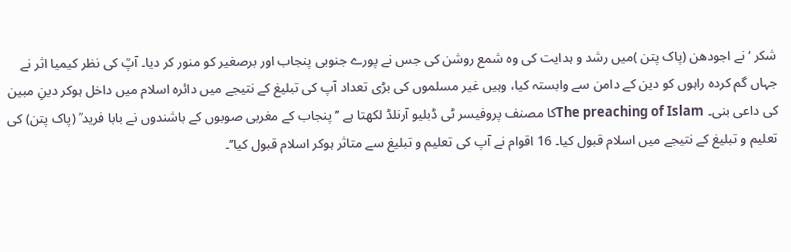شکر ‘ نے اجودھن (پاک پتن )میں رشد و ہدایت کی وہ شمع روشن کی جس نے پورے جنوبی پنجاب اور برصغیر کو منور کر دیا۔ آپؒ کی نظر کیمیا اثر نے جہاں گم کردہ راہوں کو دین کے دامن سے وابستہ کیا، وہیں غیر مسلموں کی بڑی تعداد آپ کی تبلیغ کے نتیجے میں دائرہ اسلام میں داخل ہوکر دینِ مبین کی داعی بنی۔ The preaching of Islamکا مصنف پروفیسر ٹی ڈبلیو آرنلڈ لکھتا ہے ’’ پنجاب کے مغربی صوبوں کے باشندوں نے بابا فرید ؒ (پاک پتن) کی تعلیم و تبلیغ کے نتیجے میں اسلام قبول کیا۔ 16 اقوام نے آپ کی تعلیم و تبلیغ سے متاثر ہوکر اسلام قبول کیا’’۔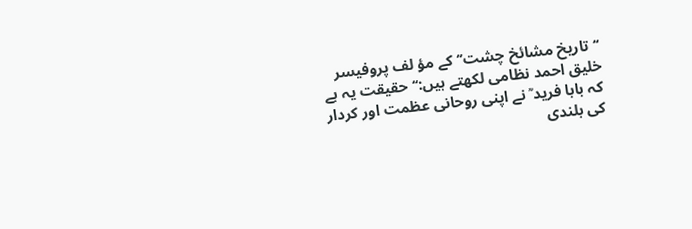‘‘تاریخ مشائخ چشت’’کے مؤ لف پروفیسر خلیق احمد نظامی لکھتے ہیں:‘‘حقیقت یہ ہے کہ بابا فرید ؒ نے اپنی روحانی عظمت اور کردار کی بلندی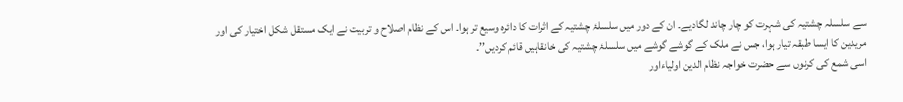سے سلسلہ چشتیہ کی شہرت کو چار چاند لگادیے۔ ان کے دور میں سلسلۂ چشتیہ کے اثرات کا دائرہ وسیع تر ہوا۔ اس کے نظام اصلاح و تربیت نے ایک مستقل شکل اختیار کی اور مریدین کا ایسا طبقہ تیار ہوا، جس نے ملک کے گوشے گوشے میں سلسلۂ چشتیہ کی خانقاہیں قائم کردیں’’۔
اسی شمع کی کرنوں سے حضرت خواجہ نظام الدین اولیاءاور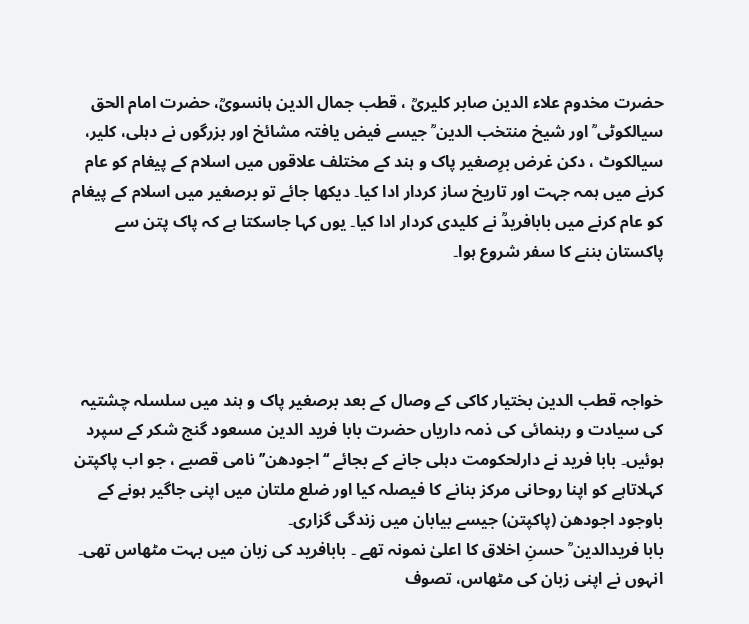حضرت مخدوم علاء الدین صابر کلیریؒ ، قطب جمال الدین ہانسویؒ، حضرت امام الحق سیالکوٹی ؒ اور شیخ منتخب الدین ؒ جیسے فیض یافتہ مشائخ اور بزرگوں نے دہلی، کلیر، سیالکوٹ ، دکن غرض برِصغیر پاک و ہند کے مختلف علاقوں میں اسلام کے پیغام کو عام کرنے میں ہمہ جہت اور تاریخ ساز کردار ادا کیا۔ دیکھا جائے تو برصغیر میں اسلام کے پیغام کو عام کرنے میں بابافریدؒ نے کلیدی کردار ادا کیا۔ یوں کہا جاسکتا ہے کہ پاک پتن سے پاکستان بننے کا سفر شروع ہوا۔




خواجہ قطب الدین بختیار کاکی کے وصال کے بعد برصغیر پاک و ہند میں سلسلہ چشتیہ کی سیادت و رہنمائی کی ذمہ داریاں حضرت بابا فرید الدین مسعود گنج شکر کے سپرد ہوئیں۔ بابا فرید نے دارلحکومت دہلی جانے کے بجائے ‘‘اجودھن’’ نامی قصبے ، جو اب پاکپتن کہلاتاہے کو اپنا روحانی مرکز بنانے کا فیصلہ کیا اور ضلع ملتان میں اپنی جاگیر ہونے کے باوجود اجودھن (پاکپتن) جیسے بیابان میں زندگی گزاری۔
بابا فریدالدین ؒ حسنِ اخلاق کا اعلیٰ نمونہ تھے ۔ بابافرید کی زبان میں بہت مٹھاس تھی۔ انہوں نے اپنی زبان کی مٹھاس، تصوف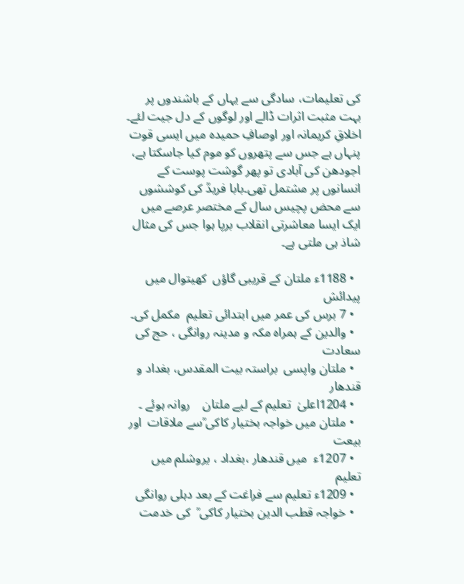کی تعلیمات، سادگی سے یہاں کے باشندوں پر بہت مثبت اثرات ڈالے اور لوگوں کے دل جیت لئے۔
اخلاقِ کریمانہ اور اوصافِ حمیدہ میں ایسی قوت پنہاں ہے جس سے پتھروں کو موم کیا جاسکتا ہے، اجودھن کی آبادی تو پھر گوشت پوست کے انسانوں پر مشتمل تھی۔بابا فریدؒ کی کوششوں سے محض پچیس سال کے مختصر عرصے میں ایک ایسا معاشرتی انقلاب برپا ہوا جس کی مثال شاذ ہی ملتی ہے۔

  • 1188ء ملتان کے قریبی گاؤں  کھیتوال میں پیدائش
  • 7 برس کی عمر میں ابتدائی تعلیم  مکمل کی۔
  • والدین کے ہمراہ مکہ و مدینہ روانگی ، حج کی سعادت
  • ملتان واپسی  براستہ بیت المقدس، بغداد و قندھار
  • 1204اعلیٰ  تعلیم کے لیے ملتان    روانہ ہوئے ۔
  • ملتان میں خواجہ بختیار کاکی ؒسے ملاقات  اور بیعت
  • 1207ء  میں قندھار ،بغداد ، یروشلم میں تعلیم
  • 1209ء تعلیم سے فراغت کے بعد دہلی روانگی
  • خواجہ قطب الدین بختیار کاکی ؒ  کی خدمت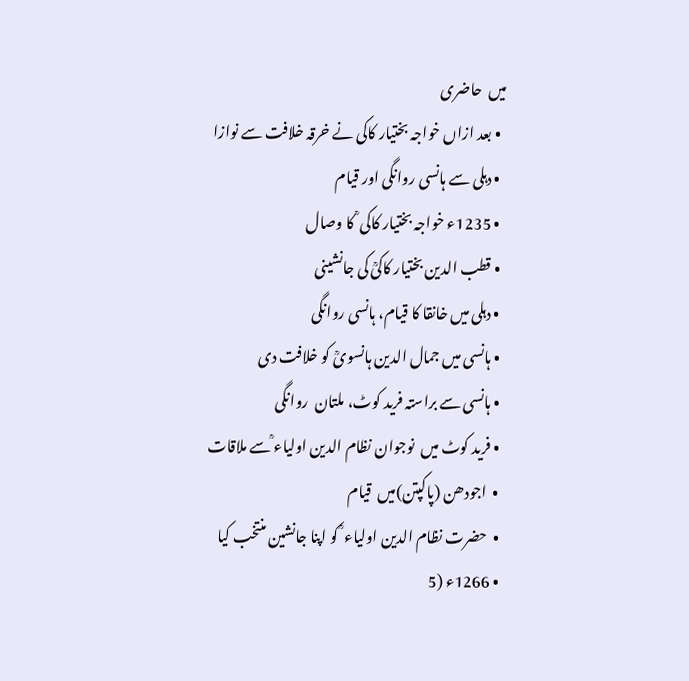میں  حاضری
  • بعد ازاں خواجہ بختیار کاکی نے خرقہ خلافت سے نوازا
  • دہلی سے ہانسی روانگی اور قیام
  • 1235ء خواجہ بختیار کاکی ؒ کا وصال
  • قطب الدین بختیار کاکیؒ کی جانشینی
  • دہلی میں خانقا کا قیام، ہانسی روانگی
  • ہانسی میں جمال الدین ہانسویؒ کو خلافت دی
  • ہانسی سے براستہ فرید کوٹ، ملتان  روانگی
  • فرید کوٹ میں  نوجوان نظام الدین اولیاء ؒسے ملاقات
  •  اجودھن (پاکپتن)میں  قیام
  •  حضرت نظام الدین اولیاء ؒ کو اپنا جانشین منتخب کیا
  • 1266ء (5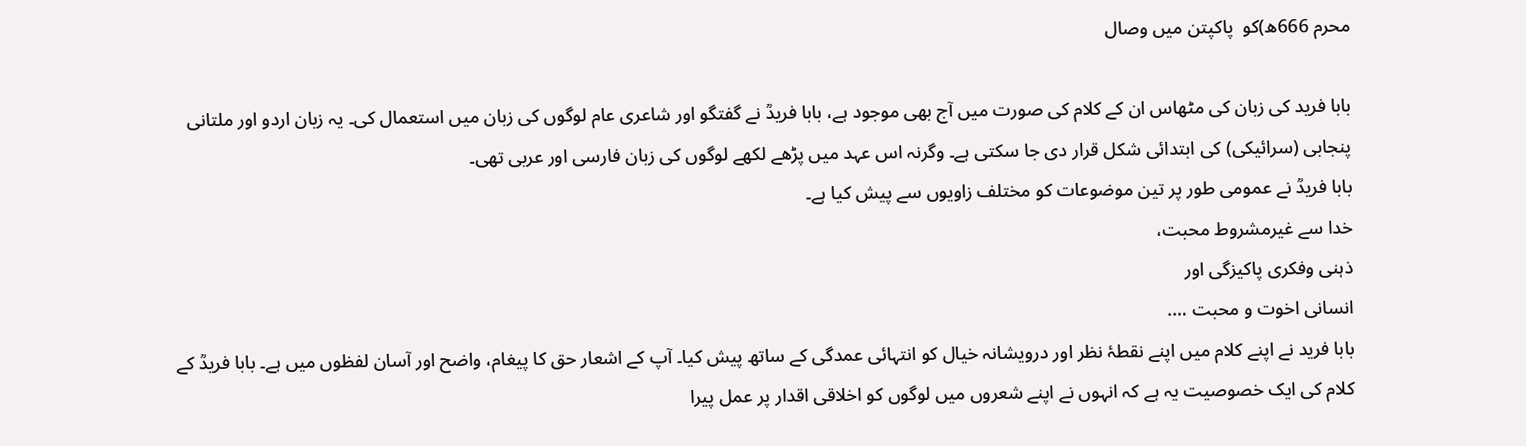محرم 666ھ)کو  پاکپتن میں وصال

بابا فرید کی زبان کی مٹھاس ان کے کلام کی صورت میں آج بھی موجود ہے، بابا فریدؒ نے گفتگو اور شاعری عام لوگوں کی زبان میں استعمال کی۔ یہ زبان اردو اور ملتانی پنجابی (سرائیکی) کی ابتدائی شکل قرار دی جا سکتی ہے۔ وگرنہ اس عہد میں پڑھے لکھے لوگوں کی زبان فارسی اور عربی تھی۔
بابا فریدؒ نے عمومی طور پر تین موضوعات کو مختلف زاویوں سے پیش کیا ہے۔
خدا سے غیرمشروط محبت،
ذہنی وفکری پاکیزگی اور
انسانی اخوت و محبت ….
بابا فرید نے اپنے کلام میں اپنے نقطۂ نظر اور درویشانہ خیال کو انتہائی عمدگی کے ساتھ پیش کیا۔ آپ کے اشعار حق کا پیغام، واضح اور آسان لفظوں میں ہے۔ بابا فریدؒ کے کلام کی ایک خصوصیت یہ ہے کہ انہوں نے اپنے شعروں میں لوگوں کو اخلاقی اقدار پر عمل پیرا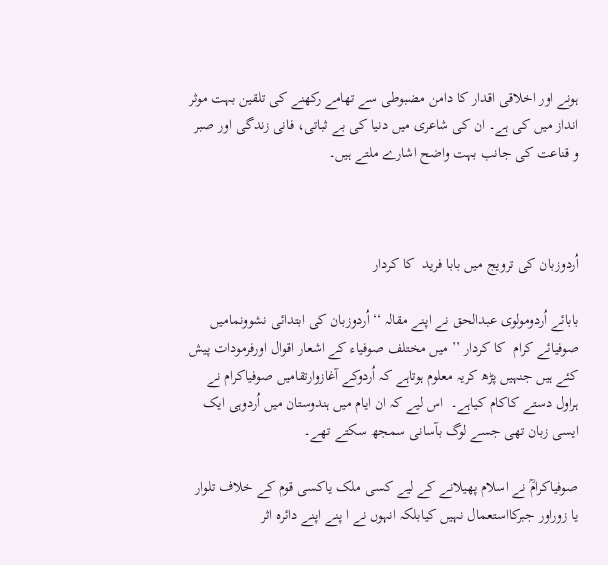ہونے اور اخلاقی اقدار کا دامن مضبوطی سے تھامے رکھنے کی تلقین بہت موثر انداز میں کی ہے۔ ان کی شاعری میں دنیا کی بے ثباتی، فانی زندگی اور صبر و قناعت کی جانب بہت واضح اشارے ملتے ہیں۔



اُردوزبان کی ترویج میں بابا فرید  کا کردار

بابائے اُردومولوی عبدالحق نے اپنے مقالہ ‘‘اُردوزبان کی ابتدائی نشوونمامیں صوفیائے کرام  کا کردار ’’ میں مختلف صوفیاء کے اشعار اقوال اورفرمودات پیش کئے ہیں جنہیں پڑھ کریہ معلوم ہوتاہے کہ اُردوکے آغازوارتقامیں صوفیاکرام نے ہراول دستے کاکام کیاہے۔  اس لیے کہ ان ایام میں ہندوستان میں اُردوہی ایک ایسی زبان تھی جسے لوگ بآسانی سمجھ سکتے تھے۔

صوفیاکرامؒ نے اسلام پھیلانے کے لیے کسی ملک یاکسی قوم کے خلاف تلوار یا زوراور جبرکااستعمال نہیں کیابلکہ انہوں نے ا پنے اپنے دائرہ اثر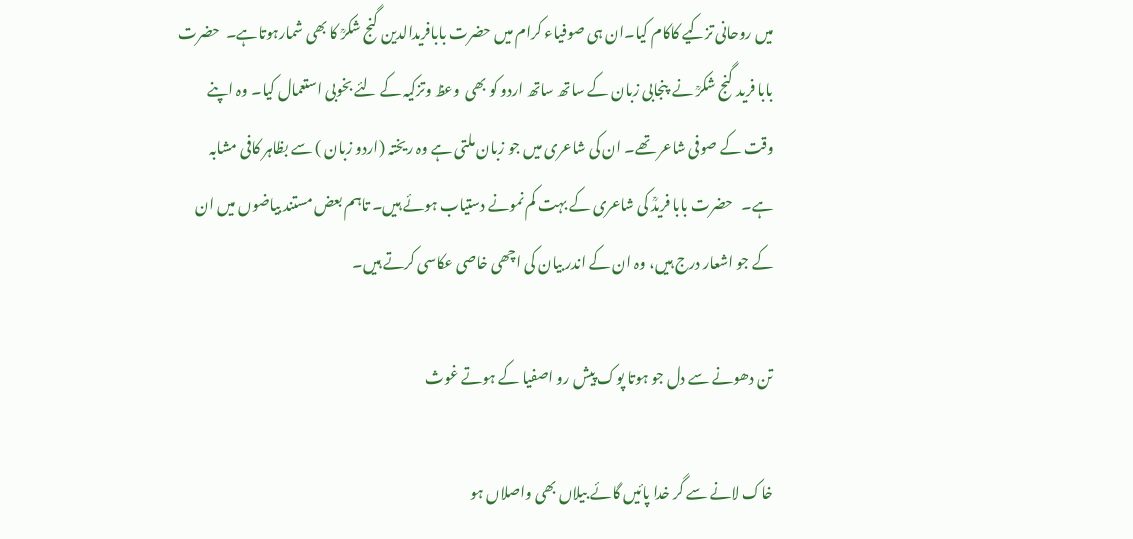میں روحانی تزکیے کاکام کیا۔ان ہی صوفیاء کرام میں حضرت بابافریدالدین گنج شکرؒ کا بھی شمارہوتاہے۔  حضرت بابا فرید گنج شکرؒ نے  پنجابی زبان کے ساتھ ساتھ اردو کو بھی  وعظ وتزکیہ کے لئے بخوبی استعمال کیا۔ وہ اپنے وقت کے صوفی شاعر تھے۔ ان کی شاعری میں جو زبان ملتی ہے وہ ریختہ (اردو زبان ) سے بظاہر کافی مشابہ ہے۔   حضرت بابا فریدؒ کی شاعری کے بہت کم نمونے دستیاب ہوئے ہیں۔ تاہم بعض مستند بیاضوں میں ان کے جو اشعار درج ہیں، وہ ان کے اندر بیان کی اچھی خاصی عکاسی کرتے ہیں۔

تن دھونے سے دل جو ہوتا پوک پیش رو اصفیا کے ہوتے غوث

خاک لانے سے گر خدا پائیں گائے بیلاں بھی واصلاں ہو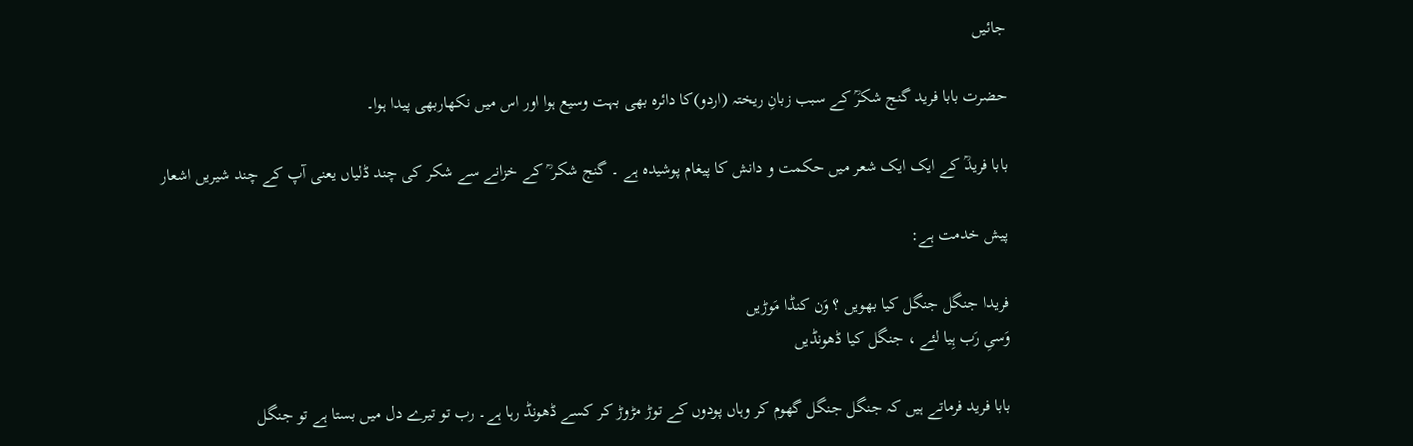جائیں

حضرت بابا فرید گنج شکرؒ کے سبب زبانِ ریختہ (اردو)کا دائرہ بھی بہت وسیع ہوا اور اس میں نکھاربھی پیدا ہوا۔

بابا فریدؒ کے ایک ایک شعر میں حکمت و دانش کا پیغام پوشیدہ ہے ۔ گنج شکر ؒ کے خزانے سے شکر کی چند ڈلیاں یعنی آپ کے چند شیریں اشعار

پیش خدمت ہے:

فریدا جنگل جنگل کیا بھویں ؟ وَن کنڈا مَوڑیں
وَسیِ رَب ہِیا لئے ، جنگل کیا ڈھونڈیں

بابا فرید فرماتے ہیں کہ جنگل جنگل گھوم کر وہاں پودوں کے توڑ مڑوڑ کر کسے ڈھونڈ رہا ہے۔ رب تو تیرے دل میں بستا ہے تو جنگل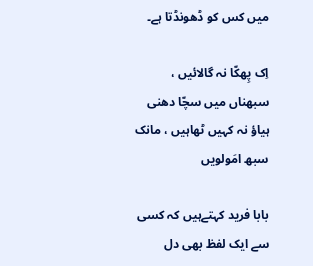میں کس کو ڈھونڈتا ہے۔

اِک پِھکّا نہ گالائیں ، سبھناں میں سچّا دھنی
ہیاؤ نہ کہیں ٹھاہیں ، مانک سبھ امَولویں

بابا فرید کہتےہیں کہ کسی سے ایک لفظ بھی دل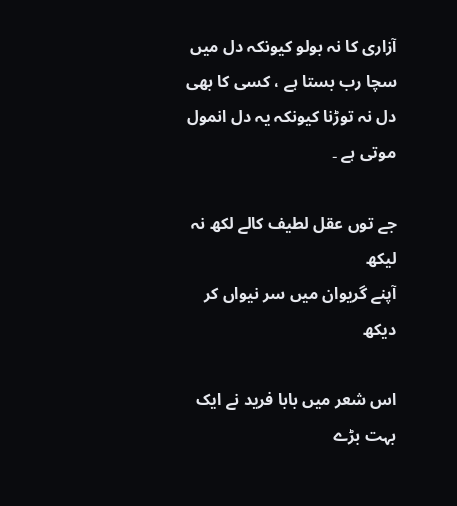آزاری کا نہ بولو کیونکہ دل میں سچا رب بستا ہے ، کسی کا بھی دل نہ توڑنا کیونکہ یہ دل انمول موتی ہے ۔

جے توں عقل لطیف کالے لکھ نہ لیکھ
آپنے گریوان میں سر نیواں کر دیکھ

اس شعر میں بابا فرید نے ایک بہت بڑے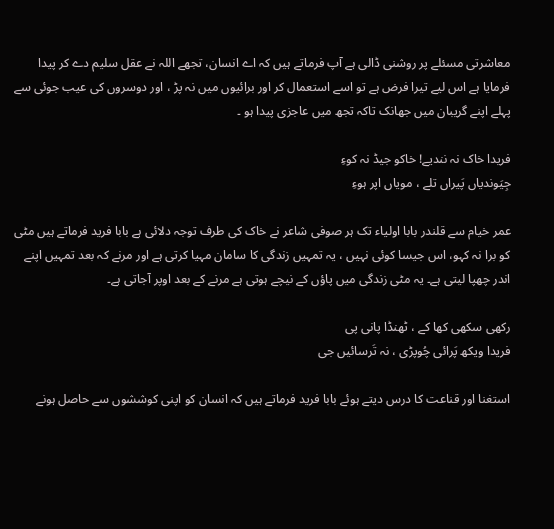معاشرتی مسئلے پر روشنی ڈالی ہے آپ فرماتے ہیں کہ اے انسان، تجھے اللہ نے عقل سلیم دے کر پیدا فرمایا ہے اس لیے تیرا فرض ہے تو اسے استعمال کر اور برائیوں میں نہ پڑ ، اور دوسروں کی عیب جوئی سے پہلے اپنے گریبان میں جھانک تاکہ تجھ میں عاجزی پیدا ہو ۔

فریدا خاک نہ نندیے! خاکو جیڈ نہ کوءِ
جِیَوندیاں پَیراں تلے ، مویاں اپر ہوءِ

عمر خیام سے قلندر بابا اولیاء تک ہر صوفی شاعر نے خاک کی طرف توجہ دلائی ہے بابا فرید فرماتے ہیں مٹی کو برا نہ کہو، اس جیسا کوئی نہیں ، یہ تمہیں زندگی کا سامان مہیا کرتی ہے اور مرنے کہ بعد تمہیں اپنے اندر چھپا لیتی ہے۔ یہ مٹی زندگی میں پاؤں کے نیچے ہوتی ہے مرنے کے بعد اوپر آجاتی ہے۔

رکھی سکھی کھا کے ، ٹھنڈا پانی پی
فریدا ویکھ پَرائی چُوپڑی ، نہ تَرسائیں جی

استغنا اور قناعت کا درس دیتے ہوئے بابا فرید فرماتے ہیں کہ انسان کو اپنی کوششوں سے حاصل ہونے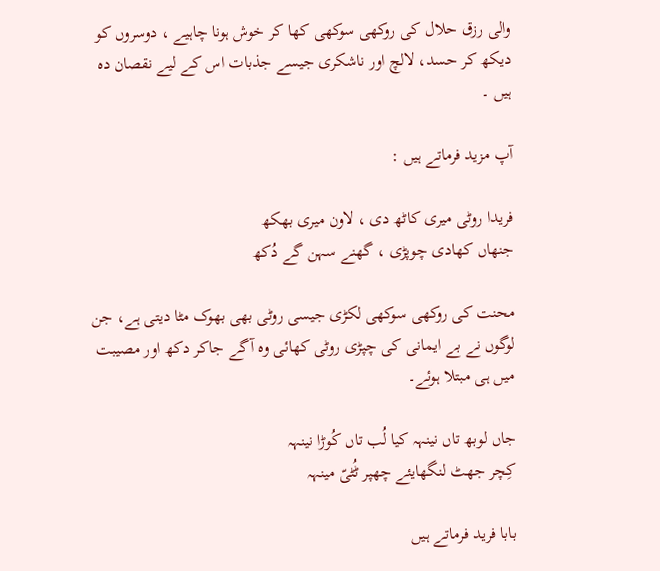والی رزق حلال کی روکھی سوکھی کھا کر خوش ہونا چاہیے ، دوسروں کو دیکھ کر حسد، لالچ اور ناشکری جیسے جذبات اس کے لیے نقصان دہ ہیں ۔

آپ مزید فرماتے ہیں :

فریدا روٹی میری کاٹھ دی ، لاون میری بھکھ
جنھاں کھادی چوپڑی ، گھنے سہن گے دُکھ

محنت کی روکھی سوکھی لکڑی جیسی روٹی بھی بھوک مٹا دیتی ہے، جن لوگوں نے بے ایمانی کی چپڑی روٹی کھائی وہ آگے جاکر دکھ اور مصیبت میں ہی مبتلا ہوئے۔

جاں لوبھ تاں نینہہ کیا لُب تاں کُوڑا نینہہ
کِچر جھٹ لنگھایئے چھپر ٹُٹیّ مینہہ

بابا فرید فرماتے ہیں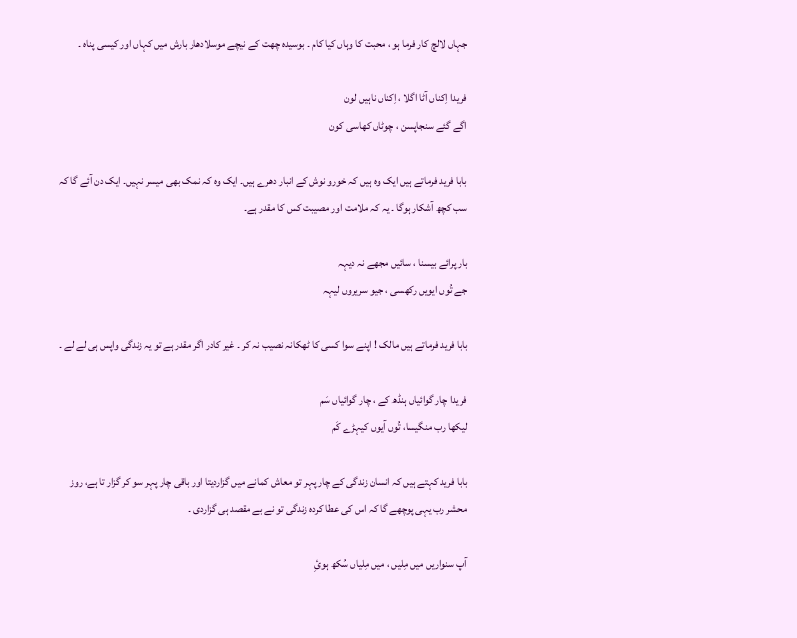جہاں لالچ کار فرما ہو ، محبت کا وہاں کیا کام ۔ بوسیدہ چھت کے نیچے موسلادھار بارش میں کہاں اور کیسی پناہ ۔

فریدا اِکناں آٹا اگلا ، اِکناں ناہیں لون
اگے گئے سنجاپسن ، چوٹاں کھاسی کون

بابا فرید فرماتے ہیں ایک وہ ہیں کہ خورو نوش کے انبار دھرے ہیں۔ ایک وہ کہ نمک بھی میسر نہیں۔ ایک دن آئے گا کہ سب کچھ آشکار ہوگا ۔ یہ کہ ملامت اور مصیبت کس کا مقدر ہے۔

بار پرائے بیسنا ، سائیں مجھے نہ دیہہ
جے تُوں ایویں رکھسی ، جیو سریروں لیہہ

بابا فرید فرماتے ہیں مالک ! اپنے سوا کسی کا ٹھکانہ نصیب نہ کر ۔ غیر کادر اگر مقدر ہے تو یہ زندگی واپس ہی لے لے ۔

فریدا چار گوائیاں ہنڈھ کے ، چار گوائیاں سَم
لیکھا رب منگیسا، تُوں آیوں کیہڑے کَم

بابا فرید کہتے ہیں کہ انسان زندگی کے چار پہر تو معاش کمانے میں گزاردیتا اور باقی چار پہر سو کر گزار تا ہے، روز محشر رب یہی پوچھے گا کہ اس کی عطا کردہ زندگی تو نے بے مقصد ہی گزاردی ۔

آپ سنواریں میں مِلیں ، میں مِلیاں سُکھ ہوئِ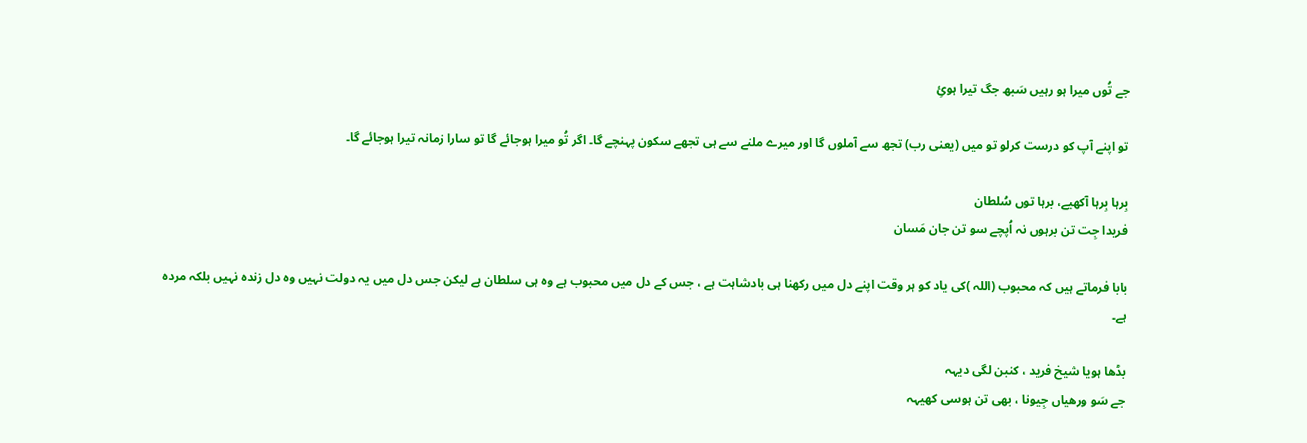جے تُوں میرا ہو رہیں سَبھ جگ تیرا ہوئِ

تو اپنے آپ کو درست کرلو تو میں (یعنی رب) تجھ سے آملوں گا اور میرے ملنے سے ہی تجھے سکون پہنچے گا۔ اگر تُو میرا ہوجائے گا تو سارا زمانہ تیرا ہوجائے گا۔

بِرہا بِرہا آکھیے، برہا توں سُلطان
فریدا جِت تن برہوں نہ اُپچے سو تن جان مَسان

بابا فرماتے ہیں کہ محبوب (اللہ )کی یاد کو ہر وقت اپنے دل میں رکھنا ہی بادشاہت ہے ، جس کے دل میں محبوب ہے وہ ہی سلطان ہے لیکن جس دل میں یہ دولت نہیں وہ دل زندہ نہیں بلکہ مردہ ہے۔

بڈھا ہویا شیخ فرید ، کنبن لگی دیہہ
جے سَو ورھیاں جِیونا ، بھی تن ہوسی کھیہہ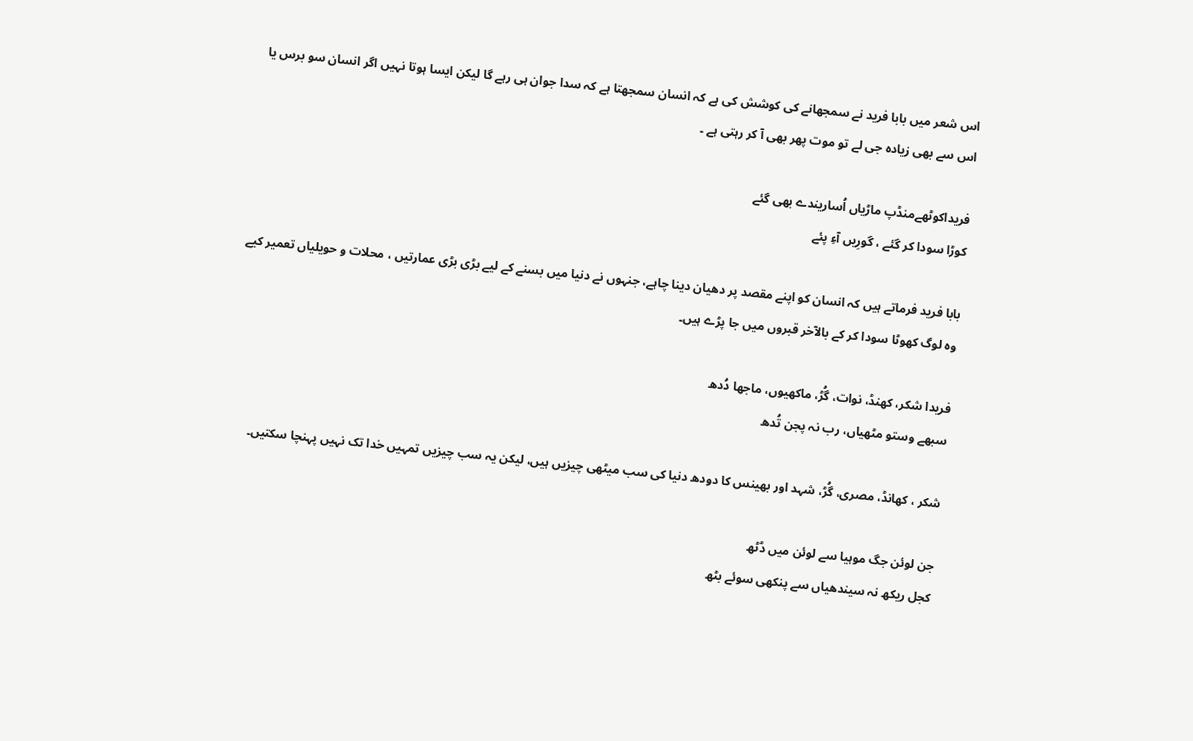اس شعر میں بابا فرید نے سمجھانے کی کوشش کی ہے کہ انسان سمجھتا ہے کہ سدا جوان ہی رہے گا لیکن ایسا ہوتا نہیں اگر انسان سو برس یا اس سے بھی زیادہ جی لے تو موت پھر بھی آ کر رہتی ہے ۔

فریداکوٹھےمنڈپ ماڑیاں اُساریندے بھی گئے
کوڑا سودا کر گئے ، گورِیں آءِ پئے

بابا فرید فرماتے ہیں کہ انسان کو اپنے مقصد پر دھیان دینا چاہے، جنہوں نے دنیا میں بسنے کے لیے بڑی بڑی عمارتیں ، محلات و حویلیاں تعمیر کیے وہ لوگ کھوٹا سودا کر کے بالآخر قبروں میں جا پڑے ہیں۔

فریدا شکر، کھنڈ، نوات، گُڑ، ماکھیوں، ماجھا دُدھ
سبھے وستو مٹھیاں، رب نہ پجن تُدھ

شکر ، کھانڈ، مصری، گُڑ، شہد اور بھینس کا دودھ دنیا کی سب میٹھی چیزیں ہیں، لیکن یہ سب چیزیں تمہیں خدا تک نہیں پہنچا سکتیں۔

جن لوئن جگ موہیا سے لوئن میں ڈٹھ
کجل ریکھ نہ سیندھیاں سے پنکھی سوئے بٹھ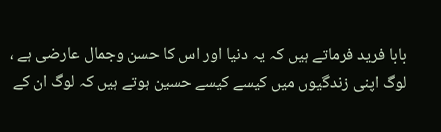بابا فرید فرماتے ہیں کہ یہ دنیا اور اس کا حسن وجمال عارضی ہے ، لوگ اپنی زندگیوں میں کیسے کیسے حسین ہوتے ہیں کہ لوگ ان کے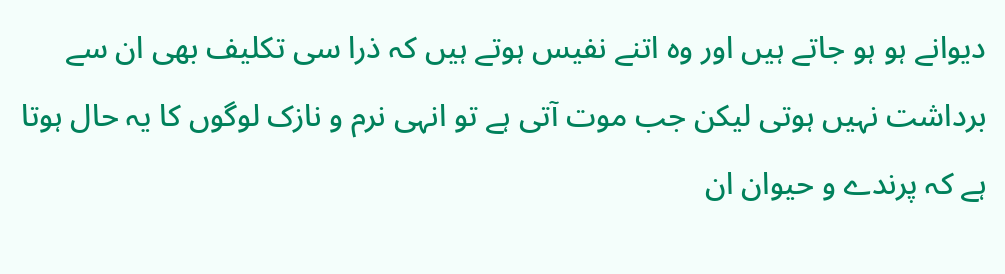دیوانے ہو ہو جاتے ہیں اور وہ اتنے نفیس ہوتے ہیں کہ ذرا سی تکلیف بھی ان سے برداشت نہیں ہوتی لیکن جب موت آتی ہے تو انہی نرم و نازک لوگوں کا یہ حال ہوتا ہے کہ پرندے و حیوان ان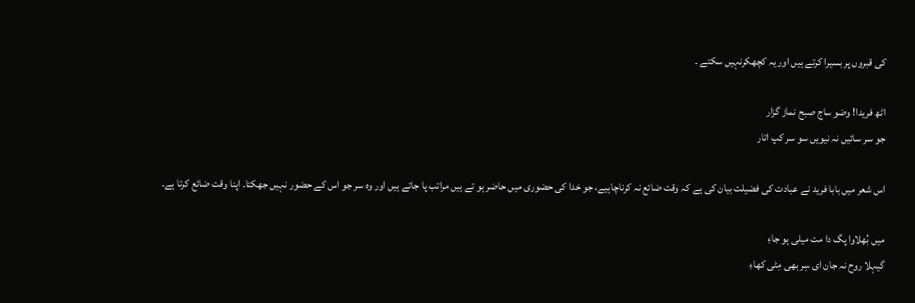کی قبروں پر بسیرا کرتے ہیں اور یہ کچھکرنہیں سکتے ۔

اٹھ فریدا! وضو ساج صبح نماز گزار
جو سر سائیں نہ نیویں سو سر کپ اتار

اس شعر میں بابا فرید نے عبادت کی فضیلت بیان کی ہے کہ وقت ضائع نہ کرناچاہیے، جو خدا کی حضوری میں حاضر ہو تے ہیں مراتب پا جاتے ہیں اور وہ سر جو اس کے حضور نہیں جھکتا۔ اپنا وقت ضائع کرتا ہے۔

میں بُھلاوا پگ دا مت میلی ہو جاءِ
گیہلا روح نہ جان ای سِر بھی مِٹی کھاءِ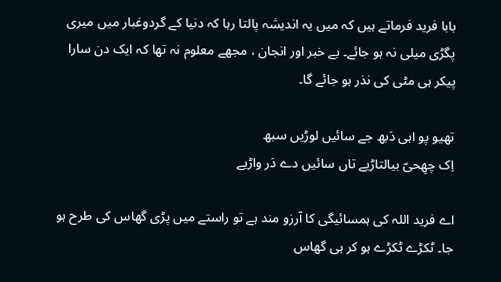بابا فرید فرماتے ہیں کہ میں یہ اندیشہ پالتا رہا کہ دنیا کے گردوغبار میں میری پگڑی میلی نہ ہو جائے۔ بے خبر اور انجان ، مجھے معلوم نہ تھا کہ ایک دن سارا پیکر ہی مٹی کی نذر ہو جائے گا۔

تھیو پو اہی دَبھ جے سائیں لوڑیں سبھ
اِک چھِحیّ بیالتاڑیے تاں سائیں دے دَر واڑیے

اے فرید اللہ کی ہمسائیگی کا آرزو مند ہے تو راستے میں پڑی گھاس کی طرح ہو جا۔ ٹکڑے ٹکڑے ہو کر ہی گھاس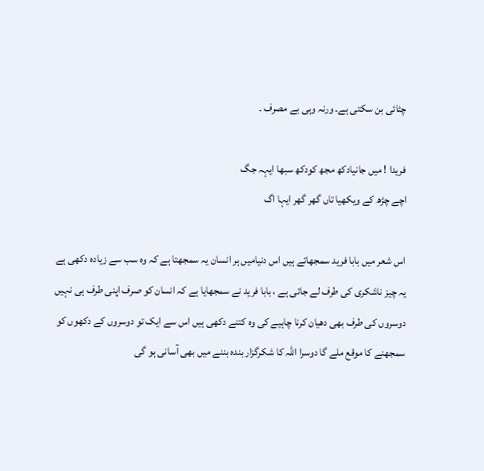چٹائی بن سکتی ہے۔ ورنہ وہی بے مصرف ۔

فریدا ! میں جانیادکھ مجھ کودکھ سبھا ایہہ جگ
اچے چڑھ کے ویکھیا تاں گھر گھر ایہا اگ

اس شعر میں بابا فرید سمجھاتے ہیں اس دنیامیں ہر انسان یہ سمجھتا ہے کہ وہ سب سے زیادہ دکھی ہے یہ چیز ناشکری کی طرف لے جاتی ہے ، بابا فرید نے سمجھایا ہے کہ انسان کو صرف اپنی طرف ہی نہیں دوسروں کی طرف بھی دھیان کرنا چاہیے کی وہ کتنے دکھی ہیں اس سے ایک تو دوسروں کے دکھوں کو سمجھنے کا موقع ملے گا دوسرا اللہ کا شکرگزار بندہ بننے میں بھی آسانی ہو گی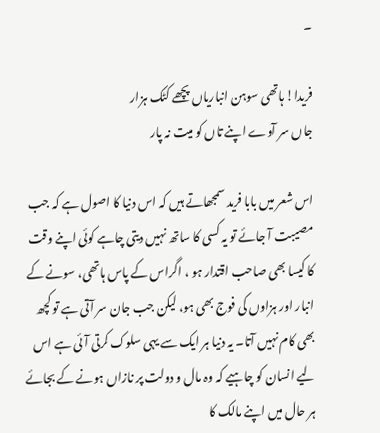۔

فریدا! ہاتھی سوہن انباریاں پچھے کٹک ہزار
جاں سر آوے اپنے تاں کو میت نہ پار

اس شعر میں بابا فرید سمجھاتے ہیں کہ اس دنیا کا اصول ہے کہ جب مصیبت آ جائے تو یہ کسی کا ساتھ نہیں دیتی چاہے کوئی اپنے وقت کا کیسا بھی صاحب اقتدار ہو ، اگراس کے پاس ہاتھی، سونے کے انبار اور ہزاوں کی فوج بھی ہو، لیکن جب جان سر آتی ہے تو کچھ بھی کام نہیں آتا۔ یہ دنیا ہر ایک سے یہی سلوک کرتی آئی ہے اس لیے انسان کو چاہیے کہ وہ مال و دولت پر نازاں ہونے کے بجائے ہر حال میں اپنے مالک کا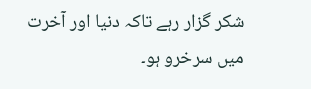شکر گزار رہے تاکہ دنیا اور آخرت میں سرخرو ہو۔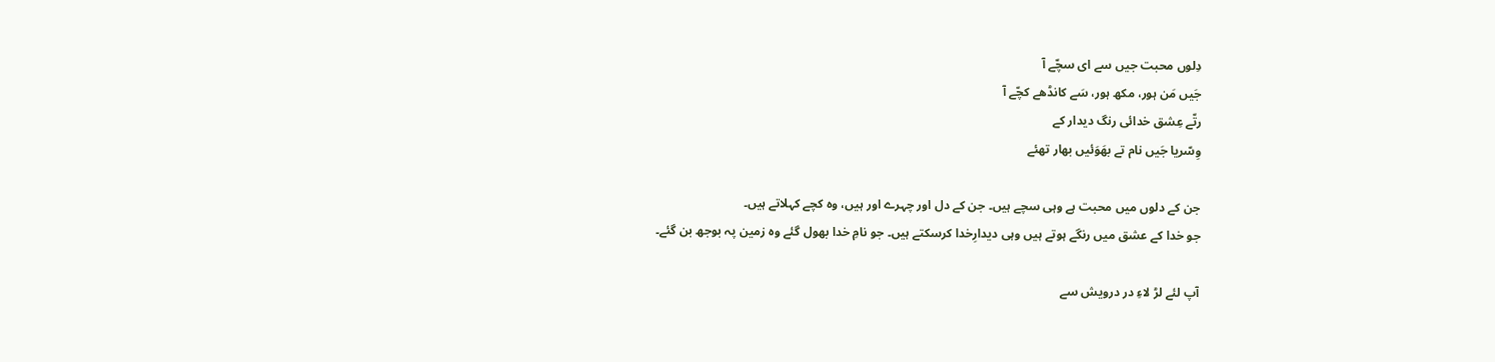دِلوں محبت جیں سے ای سچّے آ
جَیں مَن ہور، مکھ ہور، سَے کانڈھے کچّے آ
رتّے عِشق خدائی رنگ دیدار کے
وِسّریا جَیں نام تے بھَوَئیں بھار تھئے

جن کے دلوں میں محبت ہے وہی سچے ہیں۔ جن کے دل اور چہرے اور ہیں، وہ کچے کہلاتے ہیں۔
جو خدا کے عشق میں رنگے ہوتے ہیں وہی دیدارِخدا کرسکتے ہیں۔ جو نامِ خدا بھول گئے وہ زمین پہ بوجھ بن گئے۔

آپ لئے لڑ لاءِ در درویش سے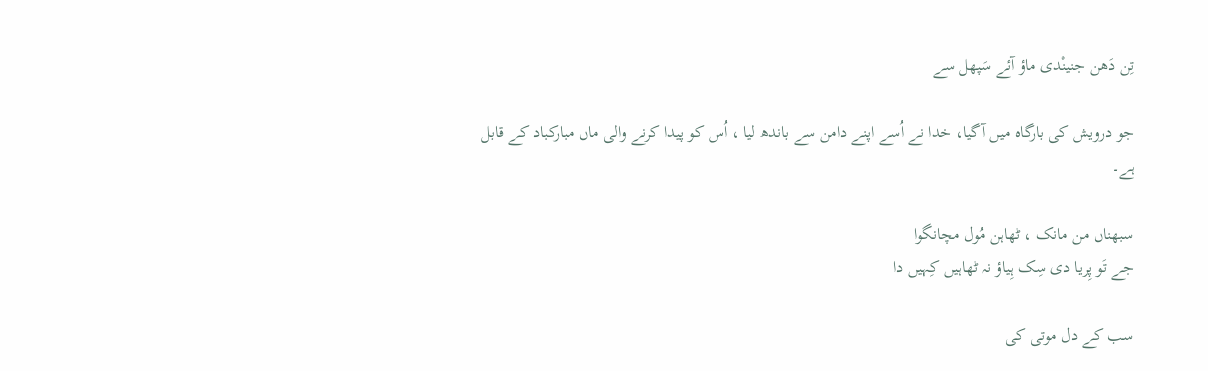تِن دَھن جنینْدی ماؤ آئے سَپھل سے

جو درویش کی بارگاہ میں آگیا، خدا نے اُسے اپنے دامن سے باندھ لیا ، اُس کو پیدا کرنے والی ماں مبارکباد کے قابل ہے۔

سبھناں من مانک ، ٹھاہن مُول مچانگوا
جے تَو پِریا دی سِک ہِیاؤ نہ ٹھاہیں کِہیں دا

سب کے دل موتی کی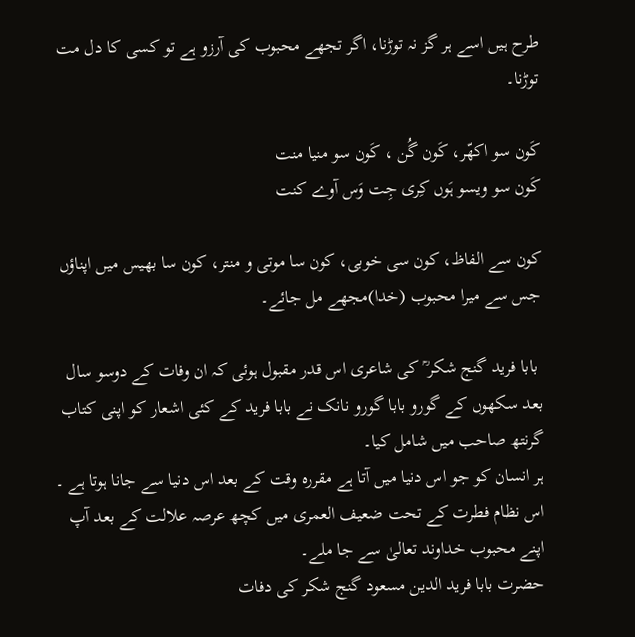طرح ہیں اسے ہر گز نہ توڑنا، اگر تجھے محبوب کی آرزو ہے تو کسی کا دل مت توڑنا۔

کَون سو اکھّر، کَون گُن ، کَون سو منیا منت
کَون سو ویسو ہَوں کِری جِت وَس آوے کنت

کون سے الفاظ، کون سی خوبی، کون سا موتی و منتر، کون سا بھیس میں اپناؤں جس سے میرا محبوب (خدا)مجھے مل جائے۔

 بابا فرید گنج شکر ؒ کی شاعری اس قدر مقبول ہوئی کہ ان وفات کے دوسو سال بعد سکھوں کے گورو بابا گورو نانک نے بابا فرید کے کئی اشعار کو اپنی کتاب گرنتھ صاحب میں شامل کیا۔
ہر انسان کو جو اس دنیا میں آتا ہے مقررہ وقت کے بعد اس دنیا سے جانا ہوتا ہے ۔ اس نظام فطرت کے تحت ضعیف العمری میں کچھ عرصہ علالت کے بعد آپ اپنے محبوب خداوند تعالیٰ سے جا ملے۔
حضرت بابا فرید الدین مسعود گنج شکر کی دفات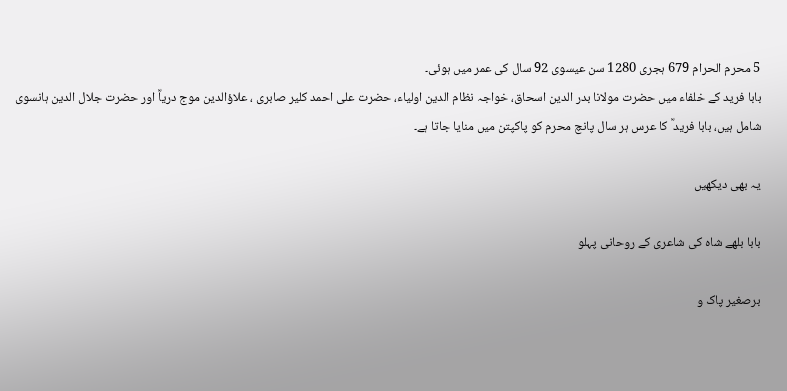5 محرم الحرام 679 ہجری 1280 سن عیسوی 92 سال کی عمر میں ہوئی۔
بابا فرید کے خلفاء میں حضرت مولانا بدر الدین اسحاق، خواجہ نظام الدین اولیاء، حضرت علی احمد کلیر صابری ، علاؤالدین موج دریاؒ اور حضرت جلال الدین ہانسوی شامل ہیں، بابا فرید ؒ کا عرس ہر سال پانچ محرم کو پاکپتن میں منایا جاتا ہے۔

یہ بھی دیکھیں

بابا بلھے شاہ کی شاعری کے روحانی پہلو

برصغیر پاک و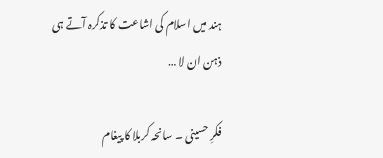ہند میں اسلام کی اشاعت کا تذکرہ آتے ہی ذہن ان لا …

فکرِ حسینی ۔ سانحہ کربلا کا پیغام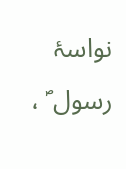نواسۂ رسول ؐ ،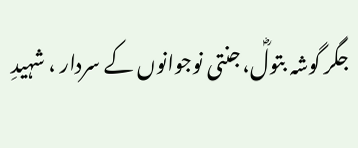جگر گوشہ بتولؓ، جنتی نوجوانوں کے سردار ، شہیدِ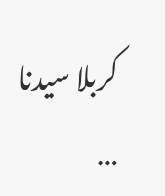کربلا سیدنا …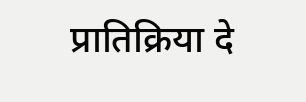प्रातिक्रिया दे